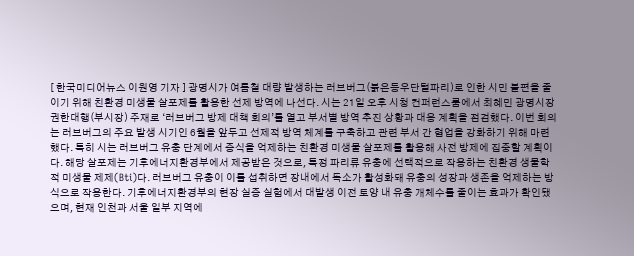[ 한국미디어뉴스 이원영 기자 ] 광명시가 여름철 대량 발생하는 러브버그(붉은등우단털파리)로 인한 시민 불편을 줄이기 위해 친환경 미생물 살포제를 활용한 선제 방역에 나선다. 시는 21일 오후 시청 컨퍼런스룸에서 최혜민 광명시장 권한대행(부시장) 주재로 ‘러브버그 방제 대책 회의’를 열고 부서별 방역 추진 상황과 대응 계획을 점검했다. 이번 회의는 러브버그의 주요 발생 시기인 6월을 앞두고 선제적 방역 체계를 구축하고 관련 부서 간 협업을 강화하기 위해 마련했다. 특히 시는 러브버그 유충 단계에서 증식을 억제하는 친환경 미생물 살포제를 활용해 사전 방제에 집중할 계획이다. 해당 살포제는 기후에너지환경부에서 제공받은 것으로, 특정 파리류 유충에 선택적으로 작용하는 친환경 생물학적 미생물 제제(Bti)다. 러브버그 유충이 이를 섭취하면 장내에서 독소가 활성화돼 유충의 성장과 생존을 억제하는 방식으로 작용한다. 기후에너지환경부의 현장 실증 실험에서 대발생 이전 토양 내 유충 개체수를 줄이는 효과가 확인됐으며, 현재 인천과 서울 일부 지역에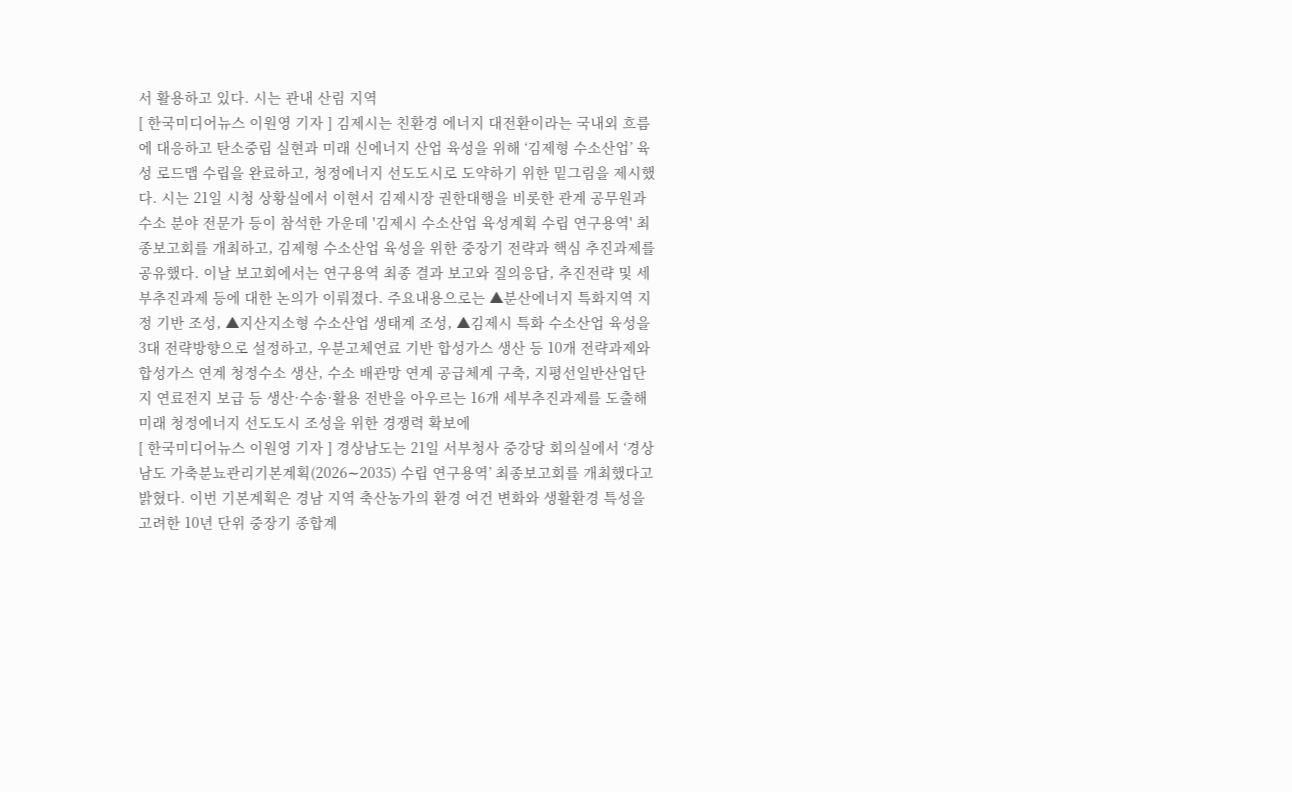서 활용하고 있다. 시는 관내 산림 지역
[ 한국미디어뉴스 이원영 기자 ] 김제시는 친환경 에너지 대전환이라는 국내외 흐름에 대응하고 탄소중립 실현과 미래 신에너지 산업 육성을 위해 ‘김제형 수소산업’ 육성 로드맵 수립을 완료하고, 청정에너지 선도도시로 도약하기 위한 밑그림을 제시했다. 시는 21일 시청 상황실에서 이현서 김제시장 권한대행을 비롯한 관계 공무원과 수소 분야 전문가 등이 참석한 가운데 '김제시 수소산업 육성계획 수립 연구용역' 최종보고회를 개최하고, 김제형 수소산업 육성을 위한 중장기 전략과 핵심 추진과제를 공유했다. 이날 보고회에서는 연구용역 최종 결과 보고와 질의응답, 추진전략 및 세부추진과제 등에 대한 논의가 이뤄졌다. 주요내용으로는 ▲분산에너지 특화지역 지정 기반 조성, ▲지산지소형 수소산업 생태계 조성, ▲김제시 특화 수소산업 육성을 3대 전략방향으로 설정하고, 우분고체연료 기반 합성가스 생산 등 10개 전략과제와 합성가스 연계 청정수소 생산, 수소 배관망 연계 공급체계 구축, 지평선일반산업단지 연료전지 보급 등 생산·수송·활용 전반을 아우르는 16개 세부추진과제를 도출해 미래 청정에너지 선도도시 조성을 위한 경쟁력 확보에
[ 한국미디어뉴스 이원영 기자 ] 경상남도는 21일 서부청사 중강당 회의실에서 ‘경상남도 가축분뇨관리기본계획(2026∼2035) 수립 연구용역’ 최종보고회를 개최했다고 밝혔다. 이번 기본계획은 경남 지역 축산농가의 환경 여건 변화와 생활환경 특성을 고려한 10년 단위 중장기 종합계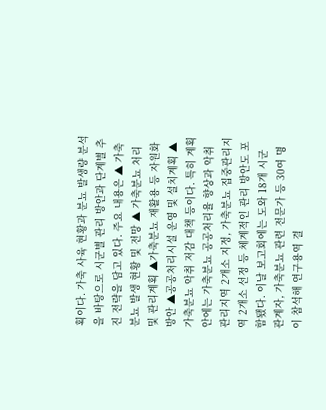획이다. 가축 사육 현황과 분뇨 발생량 분석을 바탕으로 시군별 관리 방안과 단계별 추진 전략을 담고 있다. 주요 내용은 ▲ 가축분뇨 발생 현황 및 전망 ▲ 가축분뇨 처리 및 관리계획 ▲가축분뇨 재활용 등 자원화 방안 ▲공공처리시설 운영 및 설치계획 ▲가축분뇨 악취 저감 대책 등이다. 특히 계획안에는 가축분뇨 공공처리율 향상과 악취관리지역 2개소 지정, 가축분뇨 집중관리지역 2개소 선정 등 체계적인 관리 방안도 포함됐다. 이날 보고회에는 도와 18개 시군 관계자, 가축분뇨 관련 전문가 등 30여 명이 참석해 연구용역 결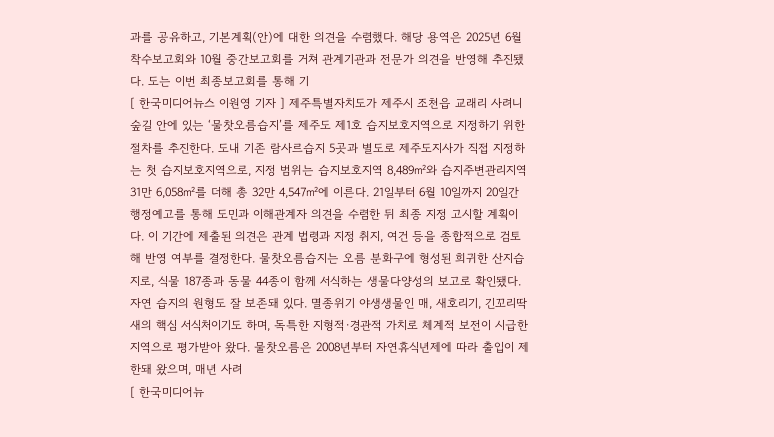과를 공유하고, 기본계획(안)에 대한 의견을 수렴했다. 해당 용역은 2025년 6월 착수보고회와 10월 중간보고회를 거쳐 관계기관과 전문가 의견을 반영해 추진됐다. 도는 이번 최종보고회를 통해 기
[ 한국미디어뉴스 이원영 기자 ] 제주특별자치도가 제주시 조천읍 교래리 사려니숲길 안에 있는 ‘물찻오름습지’를 제주도 제1호 습지보호지역으로 지정하기 위한 절차를 추진한다. 도내 기존 람사르습지 5곳과 별도로 제주도지사가 직접 지정하는 첫 습지보호지역으로, 지정 범위는 습지보호지역 8,489㎡와 습지주변관리지역 31만 6,058㎡를 더해 총 32만 4,547㎡에 이른다. 21일부터 6월 10일까지 20일간 행정예고를 통해 도민과 이해관계자 의견을 수렴한 뒤 최종 지정 고시할 계획이다. 이 기간에 제출된 의견은 관계 법령과 지정 취지, 여건 등을 종합적으로 검토해 반영 여부를 결정한다. 물찻오름습지는 오름 분화구에 형성된 희귀한 산지습지로, 식물 187종과 동물 44종이 함께 서식하는 생물다양성의 보고로 확인됐다. 자연 습지의 원형도 잘 보존돼 있다. 멸종위기 야생생물인 매, 새호리기, 긴꼬리딱새의 핵심 서식처이기도 하며, 독특한 지형적·경관적 가치로 체계적 보전이 시급한 지역으로 평가받아 왔다. 물찻오름은 2008년부터 자연휴식년제에 따라 출입이 제한돼 왔으며, 매년 사려
[ 한국미디어뉴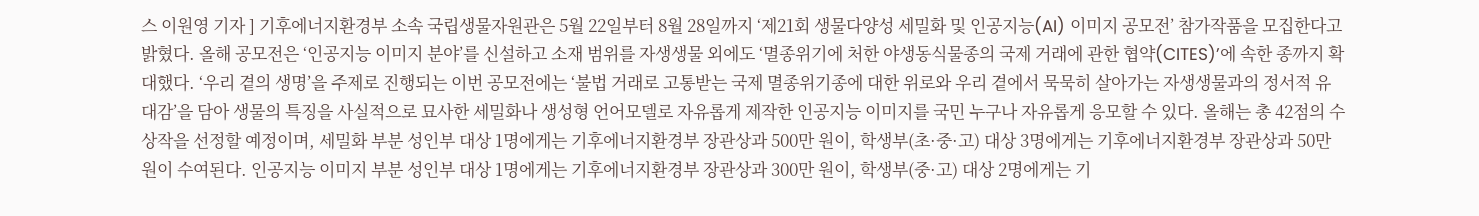스 이원영 기자 ] 기후에너지환경부 소속 국립생물자원관은 5월 22일부터 8월 28일까지 ‘제21회 생물다양성 세밀화 및 인공지능(AI) 이미지 공모전’ 참가작품을 모집한다고 밝혔다. 올해 공모전은 ‘인공지능 이미지 분야’를 신설하고 소재 범위를 자생생물 외에도 ‘멸종위기에 처한 야생동식물종의 국제 거래에 관한 협약(CITES)’에 속한 종까지 확대했다. ‘우리 곁의 생명’을 주제로 진행되는 이번 공모전에는 ‘불법 거래로 고통받는 국제 멸종위기종에 대한 위로와 우리 곁에서 묵묵히 살아가는 자생생물과의 정서적 유대감’을 담아 생물의 특징을 사실적으로 묘사한 세밀화나 생성형 언어모델로 자유롭게 제작한 인공지능 이미지를 국민 누구나 자유롭게 응모할 수 있다. 올해는 총 42점의 수상작을 선정할 예정이며, 세밀화 부분 성인부 대상 1명에게는 기후에너지환경부 장관상과 500만 원이, 학생부(초·중·고) 대상 3명에게는 기후에너지환경부 장관상과 50만 원이 수여된다. 인공지능 이미지 부분 성인부 대상 1명에게는 기후에너지환경부 장관상과 300만 원이, 학생부(중·고) 대상 2명에게는 기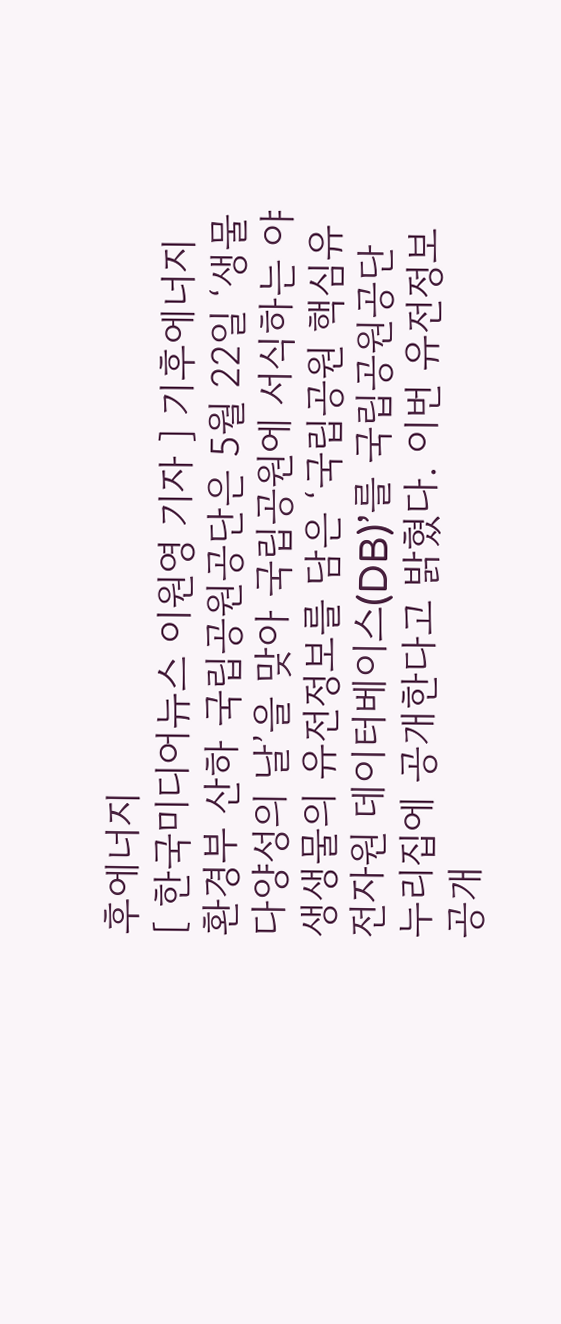후에너지
[ 한국미디어뉴스 이원영 기자 ] 기후에너지환경부 산하 국립공원공단은 5월 22일 ‘생물다양성의 날’을 맞아 국립공원에 서식하는 야생생물의 유전정보를 담은 ‘국립공원 핵심유전자원 데이터베이스(DB)’를 국립공원공단 누리집에 공개한다고 밝혔다. 이번 유전정보 공개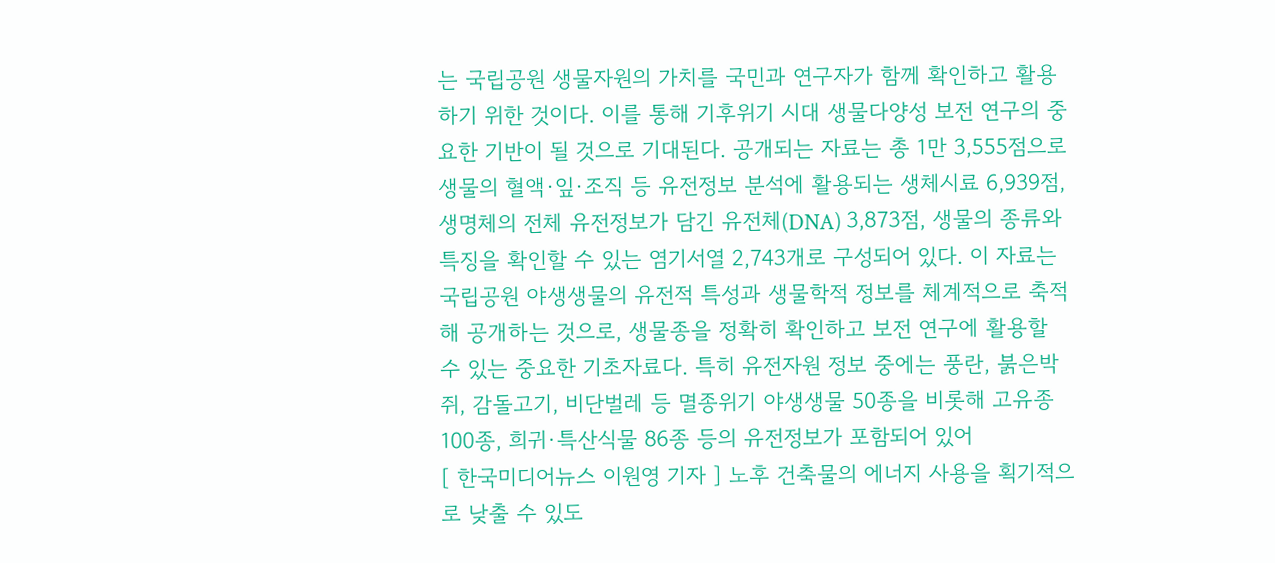는 국립공원 생물자원의 가치를 국민과 연구자가 함께 확인하고 활용하기 위한 것이다. 이를 통해 기후위기 시대 생물다양성 보전 연구의 중요한 기반이 될 것으로 기대된다. 공개되는 자료는 총 1만 3,555점으로 생물의 혈액·잎·조직 등 유전정보 분석에 활용되는 생체시료 6,939점, 생명체의 전체 유전정보가 담긴 유전체(DNA) 3,873점, 생물의 종류와 특징을 확인할 수 있는 염기서열 2,743개로 구성되어 있다. 이 자료는 국립공원 야생생물의 유전적 특성과 생물학적 정보를 체계적으로 축적해 공개하는 것으로, 생물종을 정확히 확인하고 보전 연구에 활용할 수 있는 중요한 기초자료다. 특히 유전자원 정보 중에는 풍란, 붉은박쥐, 감돌고기, 비단벌레 등 멸종위기 야생생물 50종을 비롯해 고유종 100종, 희귀·특산식물 86종 등의 유전정보가 포함되어 있어
[ 한국미디어뉴스 이원영 기자 ] 노후 건축물의 에너지 사용을 획기적으로 낮출 수 있도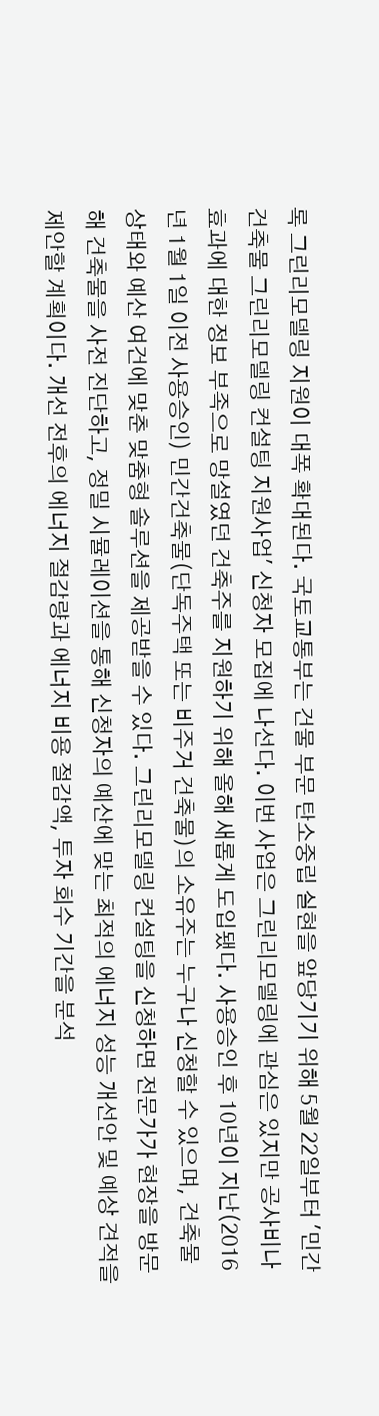록 그린리모델링 지원이 대폭 확대된다. 국토교통부는 건물 부문 탄소중립 실현을 앞당기기 위해 5월 22일부터 '민간건축물 그린리모델링 컨설팅 지원사업' 신청자 모집에 나선다. 이번 사업은 그린리모델링에 관심은 있지만 공사비나 효과에 대한 정보 부족으로 망설였던 건축주를 지원하기 위해 올해 새롭게 도입됐다. 사용승인 후 10년이 지난(2016년 1월 1일 이전 사용승인) 민간건축물(단독주택 또는 비주거 건축물)의 소유주는 누구나 신청할 수 있으며, 건축물 상태와 예산 여건에 맞춘 맞춤형 솔루션을 제공받을 수 있다. 그린리모델링 컨설팅을 신청하면 전문가가 현장을 방문해 건축물을 사전 진단하고, 정밀 시뮬레이션을 통해 신청자의 예산에 맞는 최적의 에너지 성능 개선안 및 예상 견적을 제안할 계획이다. 개선 전후의 에너지 절감량과 에너지 비용 절감액, 투자 회수 기간을 분석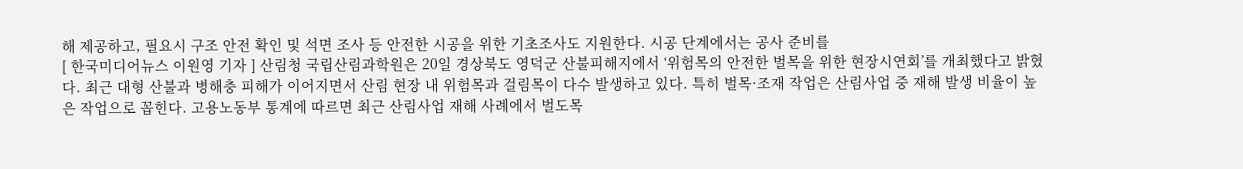해 제공하고, 필요시 구조 안전 확인 및 석면 조사 등 안전한 시공을 위한 기초조사도 지원한다. 시공 단계에서는 공사 준비를
[ 한국미디어뉴스 이원영 기자 ] 산림청 국립산림과학원은 20일 경상북도 영덕군 산불피해지에서 ‘위험목의 안전한 벌목을 위한 현장시연회’를 개최했다고 밝혔다. 최근 대형 산불과 병해충 피해가 이어지면서 산림 현장 내 위험목과 걸림목이 다수 발생하고 있다. 특히 벌목·조재 작업은 산림사업 중 재해 발생 비율이 높은 작업으로 꼽힌다. 고용노동부 통계에 따르면 최근 산림사업 재해 사례에서 벌도목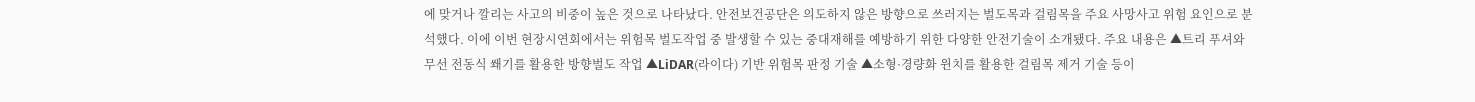에 맞거나 깔리는 사고의 비중이 높은 것으로 나타났다. 안전보건공단은 의도하지 않은 방향으로 쓰러지는 벌도목과 걸림목을 주요 사망사고 위험 요인으로 분석했다. 이에 이번 현장시연회에서는 위험목 벌도작업 중 발생할 수 있는 중대재해를 예방하기 위한 다양한 안전기술이 소개됐다. 주요 내용은 ▲트리 푸셔와 무선 전동식 쐐기를 활용한 방향벌도 작업 ▲LiDAR(라이다) 기반 위험목 판정 기술 ▲소형·경량화 윈치를 활용한 걸림목 제거 기술 등이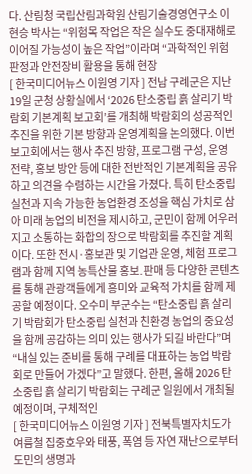다. 산림청 국립산림과학원 산림기술경영연구소 이현승 박사는 “위험목 작업은 작은 실수도 중대재해로 이어질 가능성이 높은 작업”이라며 “과학적인 위험 판정과 안전장비 활용을 통해 현장
[ 한국미디어뉴스 이원영 기자 ] 전남 구례군은 지난 19일 군청 상황실에서 ‘2026 탄소중립 흙 살리기 박람회 기본계획 보고회’를 개최해 박람회의 성공적인 추진을 위한 기본 방향과 운영계획을 논의했다. 이번 보고회에서는 행사 추진 방향, 프로그램 구성, 운영 전략, 홍보 방안 등에 대한 전반적인 기본계획을 공유하고 의견을 수렴하는 시간을 가졌다. 특히 탄소중립 실천과 지속 가능한 농업환경 조성을 핵심 가치로 삼아 미래 농업의 비전을 제시하고, 군민이 함께 어우러지고 소통하는 화합의 장으로 박람회를 추진할 계획이다. 또한 전시·홍보관 및 기업관 운영, 체험 프로그램과 함께 지역 농특산물 홍보․판매 등 다양한 콘텐츠를 통해 관광객들에게 흥미와 교육적 가치를 함께 제공할 예정이다. 오수미 부군수는 “탄소중립 흙 살리기 박람회가 탄소중립 실천과 친환경 농업의 중요성을 함께 공감하는 의미 있는 행사가 되길 바란다”며 “내실 있는 준비를 통해 구례를 대표하는 농업 박람회로 만들어 가겠다”고 말했다. 한편, 올해 2026 탄소중립 흙 살리기 박람회는 구례군 일원에서 개최될 예정이며, 구체적인
[ 한국미디어뉴스 이원영 기자 ] 전북특별자치도가 여름철 집중호우와 태풍, 폭염 등 자연 재난으로부터 도민의 생명과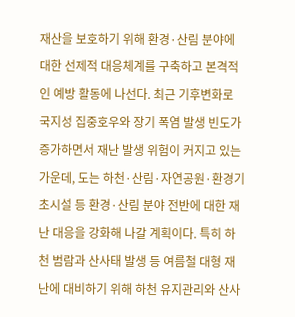재산을 보호하기 위해 환경·산림 분야에 대한 선제적 대응체계를 구축하고 본격적인 예방 활동에 나선다. 최근 기후변화로 국지성 집중호우와 장기 폭염 발생 빈도가 증가하면서 재난 발생 위험이 커지고 있는 가운데, 도는 하천·산림·자연공원·환경기초시설 등 환경·산림 분야 전반에 대한 재난 대응을 강화해 나갈 계획이다. 특히 하천 범람과 산사태 발생 등 여름철 대형 재난에 대비하기 위해 하천 유지관리와 산사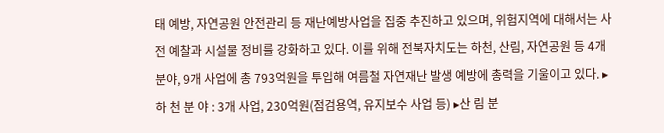태 예방, 자연공원 안전관리 등 재난예방사업을 집중 추진하고 있으며, 위험지역에 대해서는 사전 예찰과 시설물 정비를 강화하고 있다. 이를 위해 전북자치도는 하천, 산림, 자연공원 등 4개 분야, 9개 사업에 총 793억원을 투입해 여름철 자연재난 발생 예방에 총력을 기울이고 있다. ▸하 천 분 야 : 3개 사업, 230억원(점검용역, 유지보수 사업 등) ▸산 림 분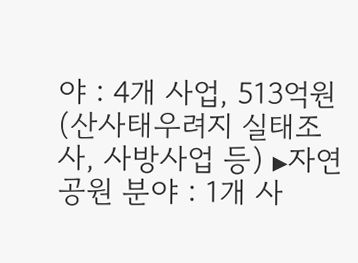야 : 4개 사업, 513억원(산사태우려지 실태조사, 사방사업 등) ▸자연공원 분야 : 1개 사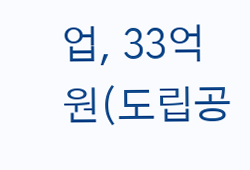업, 33억원(도립공